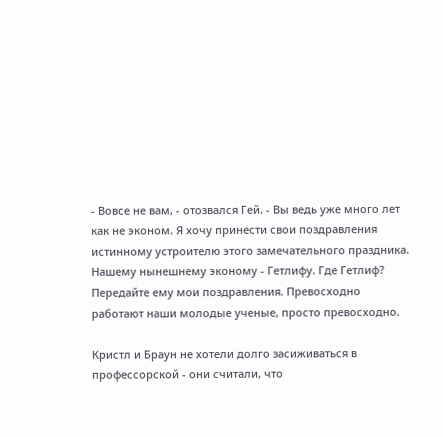- Вовсе не вам, - отозвался Гей. - Вы ведь уже много лет как не эконом. Я хочу принести свои поздравления истинному устроителю этого замечательного праздника. Нашему нынешнему эконому - Гетлифу. Где Гетлиф? Передайте ему мои поздравления. Превосходно работают наши молодые ученые, просто превосходно.

Кристл и Браун не хотели долго засиживаться в профессорской - они считали, что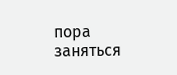пора заняться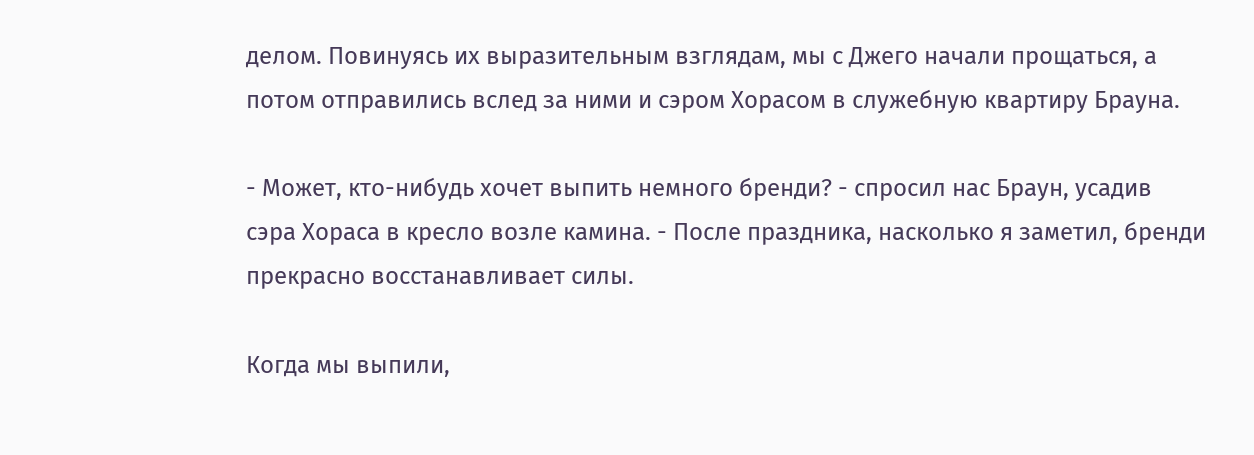делом. Повинуясь их выразительным взглядам, мы с Джего начали прощаться, а потом отправились вслед за ними и сэром Хорасом в служебную квартиру Брауна.

- Может, кто-нибудь хочет выпить немного бренди? - спросил нас Браун, усадив сэра Хораса в кресло возле камина. - После праздника, насколько я заметил, бренди прекрасно восстанавливает силы.

Когда мы выпили,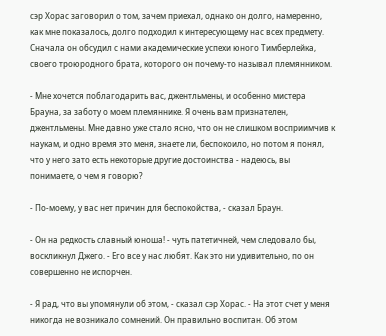сэр Хорас заговорил о том, зачем приехал, однако он долго, намеренно, как мне показалось, долго подходил к интересующему нас всех предмету. Сначала он обсудил с нами академические успехи юного Тимберлейка, своего троюродного брата, которого он почему-то называл племянником.

- Мне хочется поблагодарить вас, джентльмены, и особенно мистера Брауна, за заботу о моем племяннике. Я очень вам признателен, джентльмены. Мне давно уже стало ясно, что он не слишком восприимчив к наукам, и одно время это меня, знаете ли, беспокоило, но потом я понял, что у него зато есть некоторые другие достоинства - надеюсь, вы понимаете, о чем я говорю?

- По-моему, у вас нет причин для беспокойства, - сказал Браун.

- Он на редкость славный юноша! - чуть патетичней, чем следовало бы, воскликнул Джего. - Его все у нас любят. Как это ни удивительно, по он совершенно не испорчен.

- Я рад, что вы упомянули об этом, - сказал сэр Хорас. - На этот счет у меня никогда не возникало сомнений. Он правильно воспитан. Об этом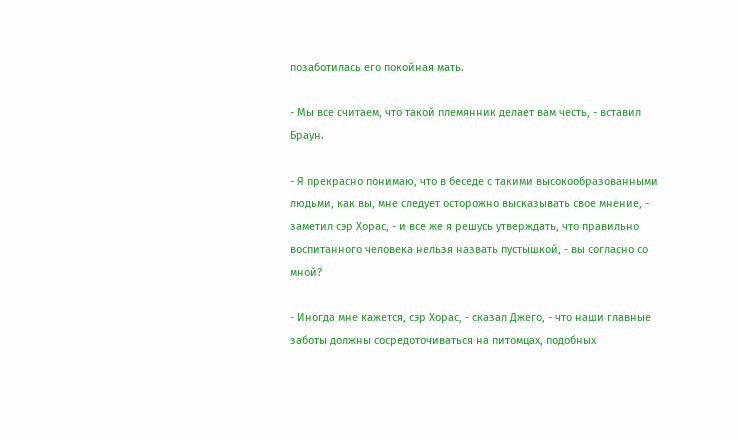позаботилась его покойная мать.

- Мы все считаем, что такой племянник делает вам честь, - вставил Браун.

- Я прекрасно понимаю, что в беседе с такими высокообразованными людьми, как вы, мне следует осторожно высказывать свое мнение, - заметил сэр Хорас, - и все же я решусь утверждать, что правильно воспитанного человека нельзя назвать пустышкой, - вы согласно со мной?

- Иногда мне кажется, сэр Хорас, - сказал Джего, - что наши главные заботы должны сосредоточиваться на питомцах, подобных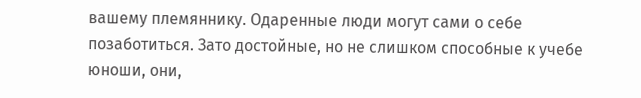вашему племяннику. Одаренные люди могут сами о себе позаботиться. Зато достойные, но не слишком способные к учебе юноши, они,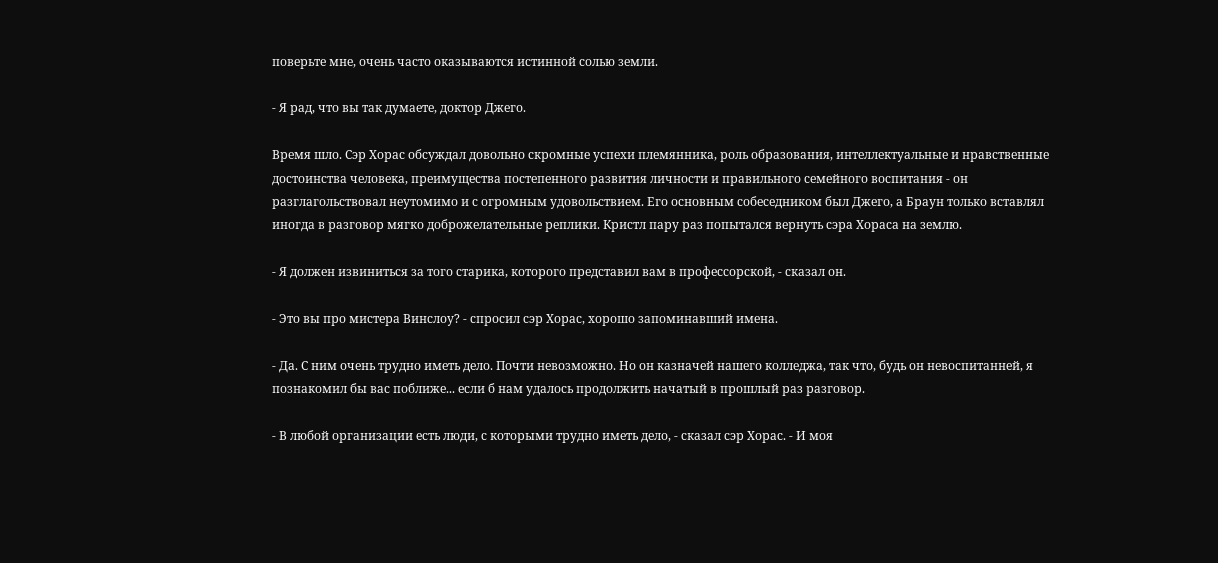поверьте мне, очень часто оказываются истинной солью земли.

- Я рад, что вы так думаете, доктор Джего.

Время шло. Сэр Хорас обсуждал довольно скромные успехи племянника, роль образования, интеллектуальные и нравственные достоинства человека, преимущества постепенного развития личности и правильного семейного воспитания - он разглагольствовал неутомимо и с огромным удовольствием. Его основным собеседником был Джего, а Браун только вставлял иногда в разговор мягко доброжелательные реплики. Кристл пару раз попытался вернуть сэра Хораса на землю.

- Я должен извиниться за того старика, которого представил вам в профессорской, - сказал он.

- Это вы про мистера Винслоу? - спросил сэр Хорас, хорошо запоминавший имена.

- Да. С ним очень трудно иметь дело. Почти невозможно. Но он казначей нашего колледжа, так что, будь он невоспитанней, я познакомил бы вас поближе... если б нам удалось продолжить начатый в прошлый раз разговор.

- В любой организации есть люди, с которыми трудно иметь дело, - сказал сэр Хорас. - И моя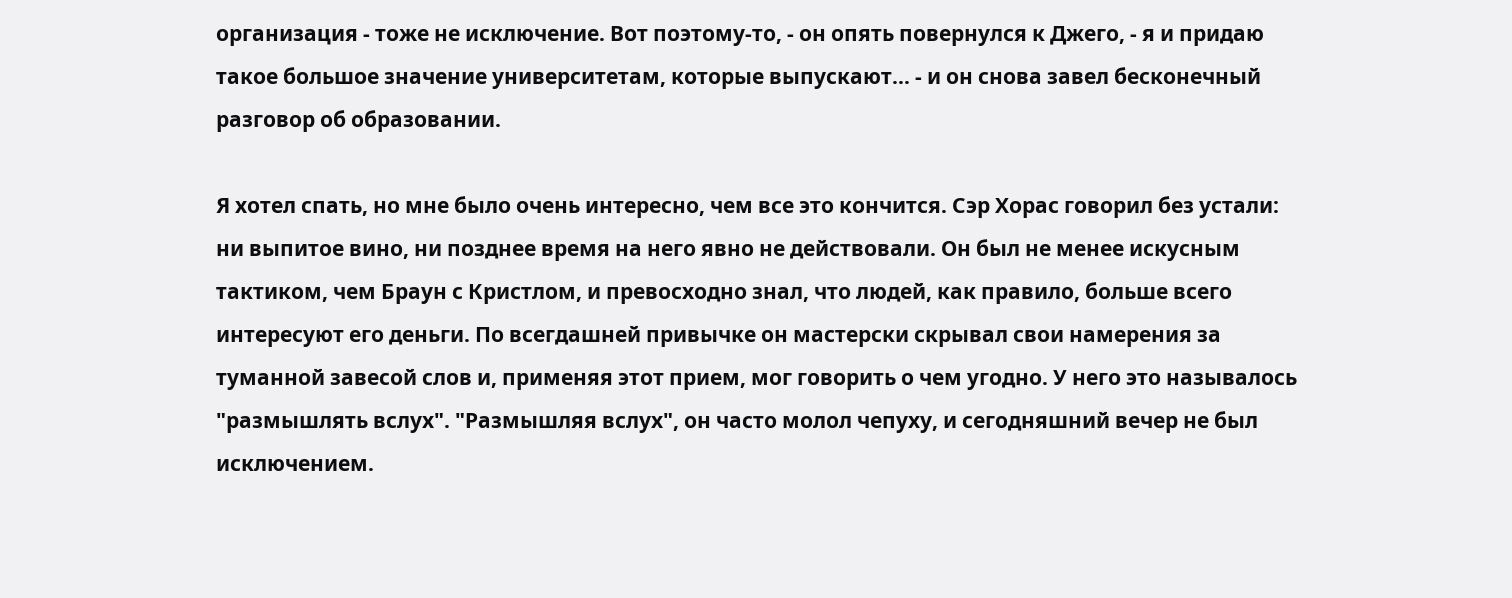организация - тоже не исключение. Вот поэтому-то, - он опять повернулся к Джего, - я и придаю такое большое значение университетам, которые выпускают... - и он снова завел бесконечный разговор об образовании.

Я хотел спать, но мне было очень интересно, чем все это кончится. Сэр Хорас говорил без устали: ни выпитое вино, ни позднее время на него явно не действовали. Он был не менее искусным тактиком, чем Браун с Кристлом, и превосходно знал, что людей, как правило, больше всего интересуют его деньги. По всегдашней привычке он мастерски скрывал свои намерения за туманной завесой слов и, применяя этот прием, мог говорить о чем угодно. У него это называлось "размышлять вслух". "Размышляя вслух", он часто молол чепуху, и сегодняшний вечер не был исключением.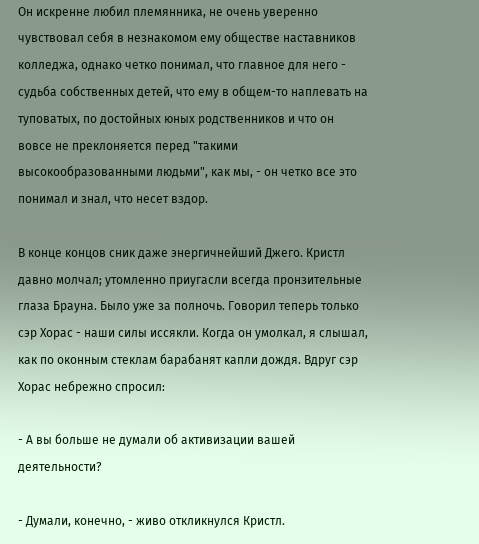Он искренне любил племянника, не очень уверенно чувствовал себя в незнакомом ему обществе наставников колледжа, однако четко понимал, что главное для него - судьба собственных детей, что ему в общем-то наплевать на туповатых, по достойных юных родственников и что он вовсе не преклоняется перед "такими высокообразованными людьми", как мы, - он четко все это понимал и знал, что несет вздор.

В конце концов сник даже энергичнейший Джего. Кристл давно молчал; утомленно приугасли всегда пронзительные глаза Брауна. Было уже за полночь. Говорил теперь только сэр Хорас - наши силы иссякли. Когда он умолкал, я слышал, как по оконным стеклам барабанят капли дождя. Вдруг сэр Хорас небрежно спросил:

- А вы больше не думали об активизации вашей деятельности?

- Думали, конечно, - живо откликнулся Кристл.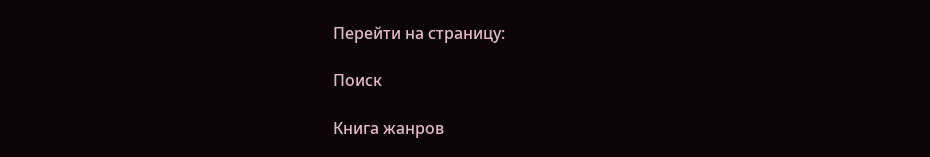Перейти на страницу:

Поиск

Книга жанров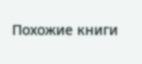Похожие книги